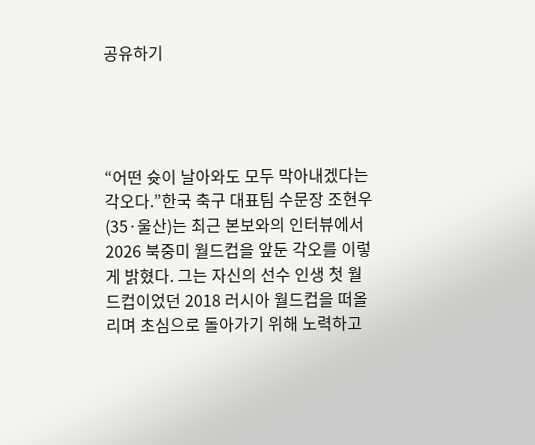공유하기




“어떤 슛이 날아와도 모두 막아내겠다는 각오다.”한국 축구 대표팀 수문장 조현우(35·울산)는 최근 본보와의 인터뷰에서 2026 북중미 월드컵을 앞둔 각오를 이렇게 밝혔다. 그는 자신의 선수 인생 첫 월드컵이었던 2018 러시아 월드컵을 떠올리며 초심으로 돌아가기 위해 노력하고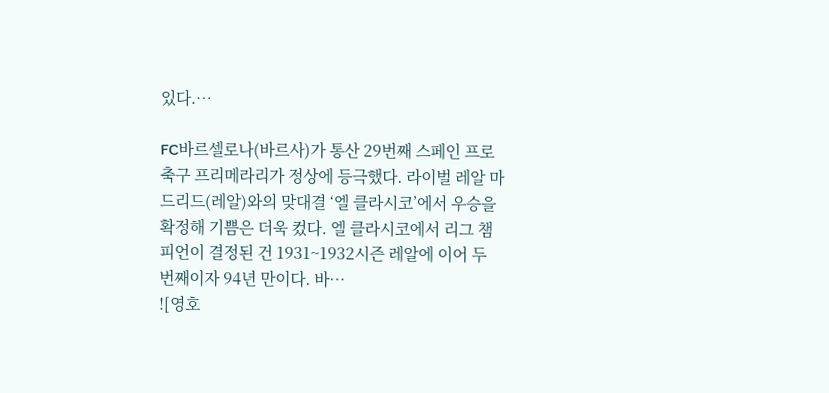있다.…

FC바르셀로나(바르사)가 통산 29번째 스페인 프로축구 프리메라리가 정상에 등극했다. 라이벌 레알 마드리드(레알)와의 맞대결 ‘엘 클라시코’에서 우승을 확정해 기쁨은 더욱 컸다. 엘 클라시코에서 리그 챔피언이 결정된 건 1931~1932시즌 레알에 이어 두 번째이자 94년 만이다. 바…
![영호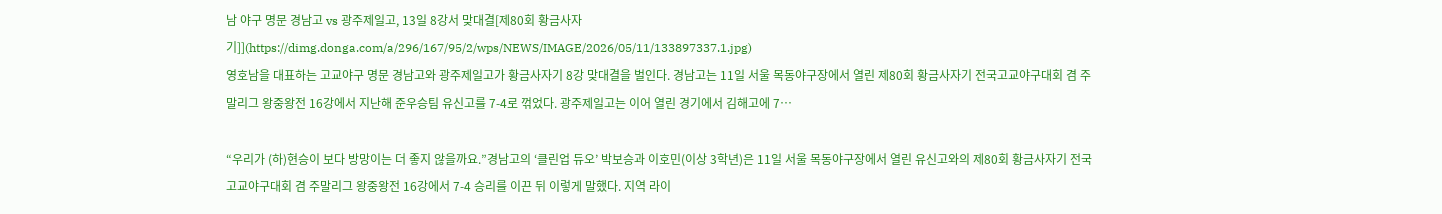남 야구 명문 경남고 vs 광주제일고, 13일 8강서 맞대결[제80회 황금사자기]](https://dimg.donga.com/a/296/167/95/2/wps/NEWS/IMAGE/2026/05/11/133897337.1.jpg)
영호남을 대표하는 고교야구 명문 경남고와 광주제일고가 황금사자기 8강 맞대결을 벌인다. 경남고는 11일 서울 목동야구장에서 열린 제80회 황금사자기 전국고교야구대회 겸 주 말리그 왕중왕전 16강에서 지난해 준우승팀 유신고를 7-4로 꺾었다. 광주제일고는 이어 열린 경기에서 김해고에 7…

“우리가 (하)현승이 보다 방망이는 더 좋지 않을까요.”경남고의 ‘클린업 듀오’ 박보승과 이호민(이상 3학년)은 11일 서울 목동야구장에서 열린 유신고와의 제80회 황금사자기 전국고교야구대회 겸 주말리그 왕중왕전 16강에서 7-4 승리를 이끈 뒤 이렇게 말했다. 지역 라이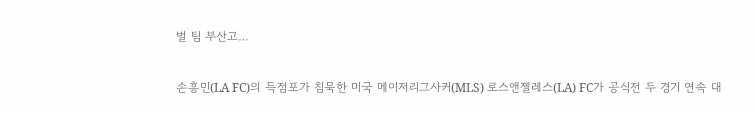벌 팀 부산고…

손흥민(LA FC)의 득점포가 침묵한 미국 메이저리그사커(MLS) 로스앤젤레스(LA) FC가 공식전 두 경기 연속 대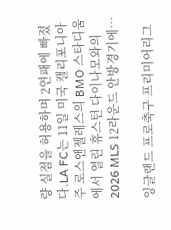량 실점을 허용하며 2연패에 빠졌다.LA FC는 11일 미국 캘리포니아주 로스앤젤레스의 BMO 스타디움에서 열린 휴스턴 다이나모와의 2026 MLS 12라운드 안방경기에…

잉글랜드 프로축구 프리미어리그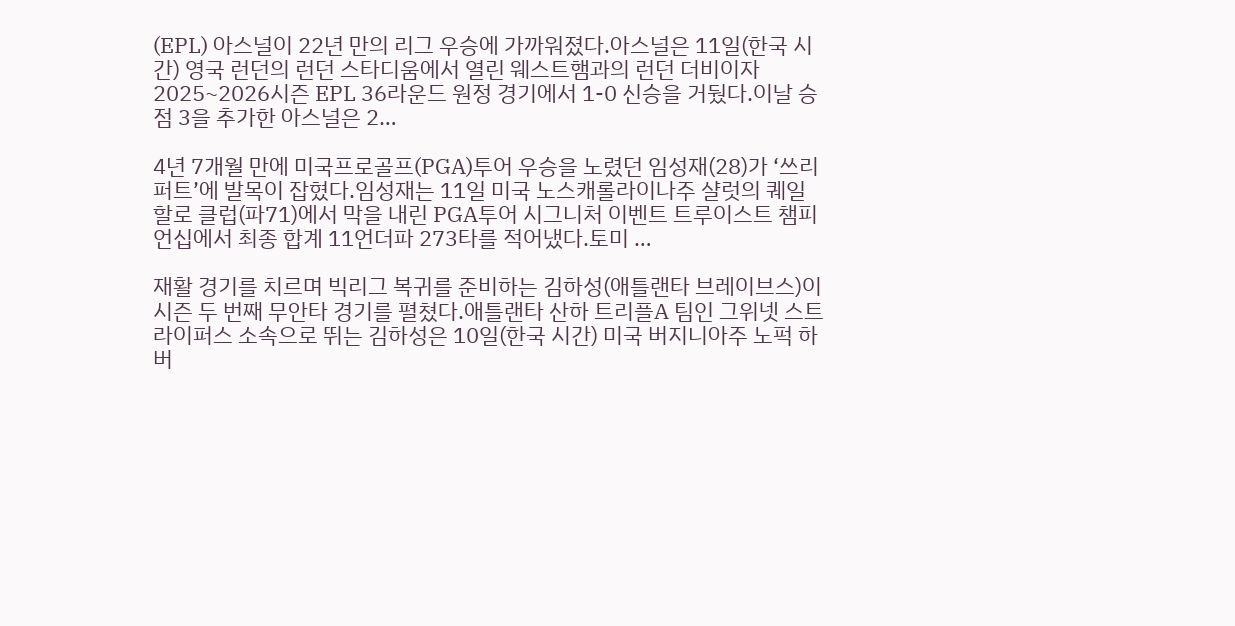(EPL) 아스널이 22년 만의 리그 우승에 가까워졌다.아스널은 11일(한국 시간) 영국 런던의 런던 스타디움에서 열린 웨스트햄과의 런던 더비이자 2025~2026시즌 EPL 36라운드 원정 경기에서 1-0 신승을 거뒀다.이날 승점 3을 추가한 아스널은 2…

4년 7개월 만에 미국프로골프(PGA)투어 우승을 노렸던 임성재(28)가 ‘쓰리 퍼트’에 발목이 잡혔다.임성재는 11일 미국 노스캐롤라이나주 샬럿의 퀘일 할로 클럽(파71)에서 막을 내린 PGA투어 시그니처 이벤트 트루이스트 챔피언십에서 최종 합계 11언더파 273타를 적어냈다.토미 …

재활 경기를 치르며 빅리그 복귀를 준비하는 김하성(애틀랜타 브레이브스)이 시즌 두 번째 무안타 경기를 펼쳤다.애틀랜타 산하 트리플A 팀인 그위넷 스트라이퍼스 소속으로 뛰는 김하성은 10일(한국 시간) 미국 버지니아주 노퍽 하버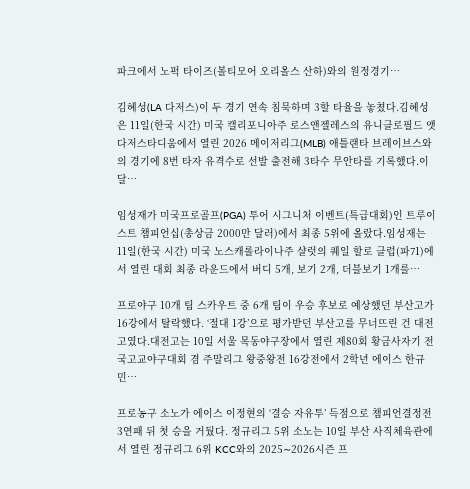파크에서 노퍽 타이즈(볼티모어 오리올스 산하)와의 원정경기…

김혜성(LA 다저스)이 두 경기 연속 침묵하며 3할 타율을 놓쳤다.김혜성은 11일(한국 시간) 미국 캘리포니아주 로스앤젤레스의 유니클로필드 앳 다저스타디움에서 열린 2026 메이저리그(MLB) 애틀랜타 브레이브스와의 경기에 8번 타자 유격수로 선발 출전해 3타수 무안타를 기록했다.이달…

임성재가 미국프로골프(PGA) 투어 시그니처 이벤트(특급대회)인 트루이스트 챔피언십(총상금 2000만 달러)에서 최종 5위에 올랐다.임성재는 11일(한국 시간) 미국 노스캐롤라이나주 샬럿의 퀘일 할로 클럽(파71)에서 열린 대회 최종 라운드에서 버디 5개, 보기 2개, 더블보기 1개를…

프로야구 10개 팀 스카우트 중 6개 팀이 우승 후보로 예상했던 부산고가 16강에서 탈락했다. ‘절대 1강’으로 평가받던 부산고를 무너뜨린 건 대전고였다.대전고는 10일 서울 목동야구장에서 열린 제80회 황금사자기 전국고교야구대회 겸 주말리그 왕중왕전 16강전에서 2학년 에이스 한규민…

프로농구 소노가 에이스 이정현의 ‘결승 자유투’ 득점으로 챔피언결정전 3연패 뒤 첫 승을 거뒀다. 정규리그 5위 소노는 10일 부산 사직체육관에서 열린 정규리그 6위 KCC와의 2025∼2026시즌 프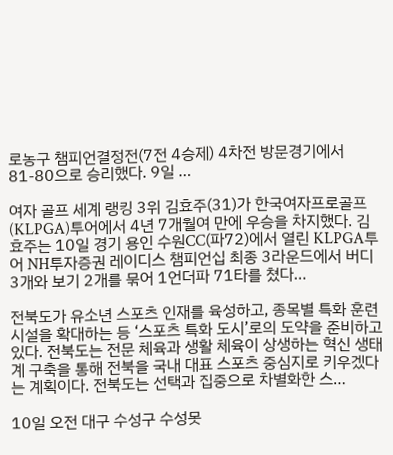로농구 챔피언결정전(7전 4승제) 4차전 방문경기에서 81-80으로 승리했다. 9일 …

여자 골프 세계 랭킹 3위 김효주(31)가 한국여자프로골프(KLPGA)투어에서 4년 7개월여 만에 우승을 차지했다. 김효주는 10일 경기 용인 수원CC(파72)에서 열린 KLPGA투어 NH투자증권 레이디스 챔피언십 최종 3라운드에서 버디 3개와 보기 2개를 묶어 1언더파 71타를 쳤다…

전북도가 유소년 스포츠 인재를 육성하고, 종목별 특화 훈련시설을 확대하는 등 ‘스포츠 특화 도시’로의 도약을 준비하고 있다. 전북도는 전문 체육과 생활 체육이 상생하는 혁신 생태계 구축을 통해 전북을 국내 대표 스포츠 중심지로 키우겠다는 계획이다. 전북도는 선택과 집중으로 차별화한 스…

10일 오전 대구 수성구 수성못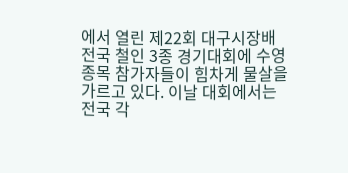에서 열린 제22회 대구시장배 전국 철인 3종 경기대회에 수영 종목 참가자들이 힘차게 물살을 가르고 있다. 이날 대회에서는 전국 각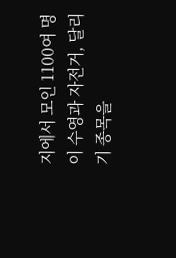지에서 모인 1100여 명이 수영과 자전거, 달리기 종목을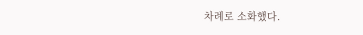차례로 소화했다.